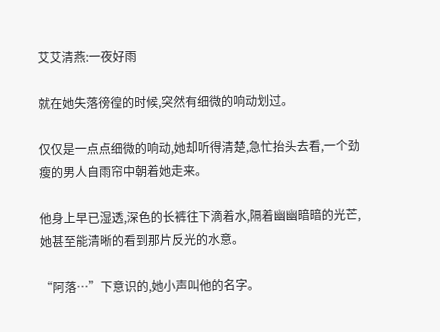艾艾清燕:一夜好雨

就在她失落徬徨的时候,突然有细微的响动划过。

仅仅是一点点细微的响动,她却听得清楚,急忙抬头去看,一个劲瘦的男人自雨帘中朝着她走来。

他身上早已湿透,深色的长裤往下滴着水,隔着幽幽暗暗的光芒,她甚至能清晰的看到那片反光的水意。

“阿落…”下意识的,她小声叫他的名字。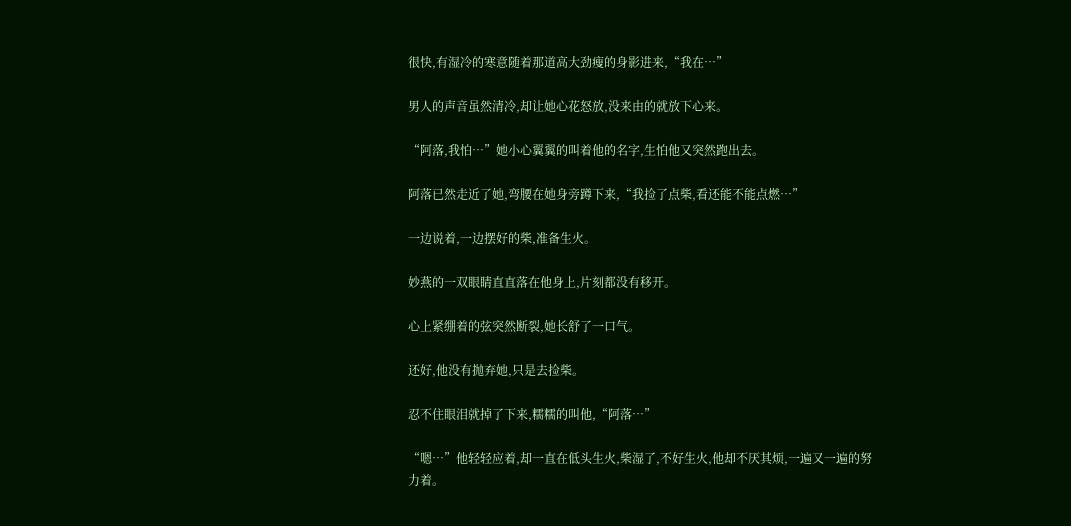很快,有湿冷的寒意随着那道高大劲瘦的身影进来,“我在…”

男人的声音虽然清冷,却让她心花怒放,没来由的就放下心来。

“阿落,我怕…”她小心翼翼的叫着他的名字,生怕他又突然跑出去。

阿落已然走近了她,弯腰在她身旁蹲下来,“我捡了点柴,看还能不能点燃…”

一边说着,一边摆好的柴,准备生火。

妙燕的一双眼睛直直落在他身上,片刻都没有移开。

心上紧绷着的弦突然断裂,她长舒了一口气。

还好,他没有抛弃她,只是去捡柴。

忍不住眼泪就掉了下来,糯糯的叫他,“阿落…”

“嗯…”他轻轻应着,却一直在低头生火,柴湿了,不好生火,他却不厌其烦,一遍又一遍的努力着。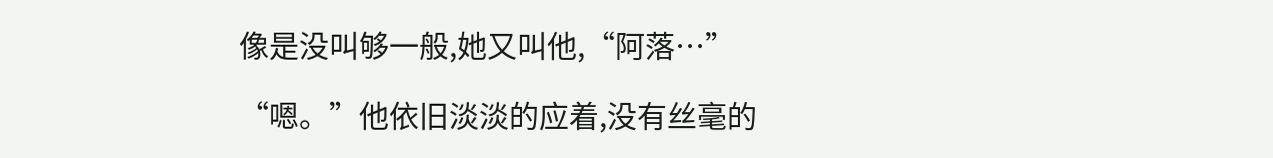像是没叫够一般,她又叫他,“阿落…”

“嗯。”他依旧淡淡的应着,没有丝毫的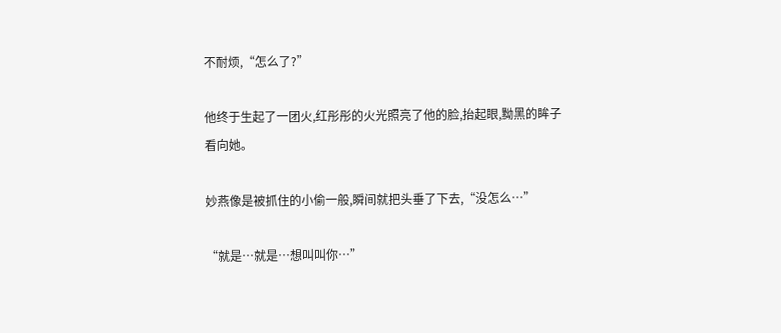不耐烦,“怎么了?”

他终于生起了一团火,红彤彤的火光照亮了他的脸,抬起眼,黝黑的眸子看向她。

妙燕像是被抓住的小偷一般,瞬间就把头垂了下去,“没怎么…”

“就是…就是…想叫叫你…”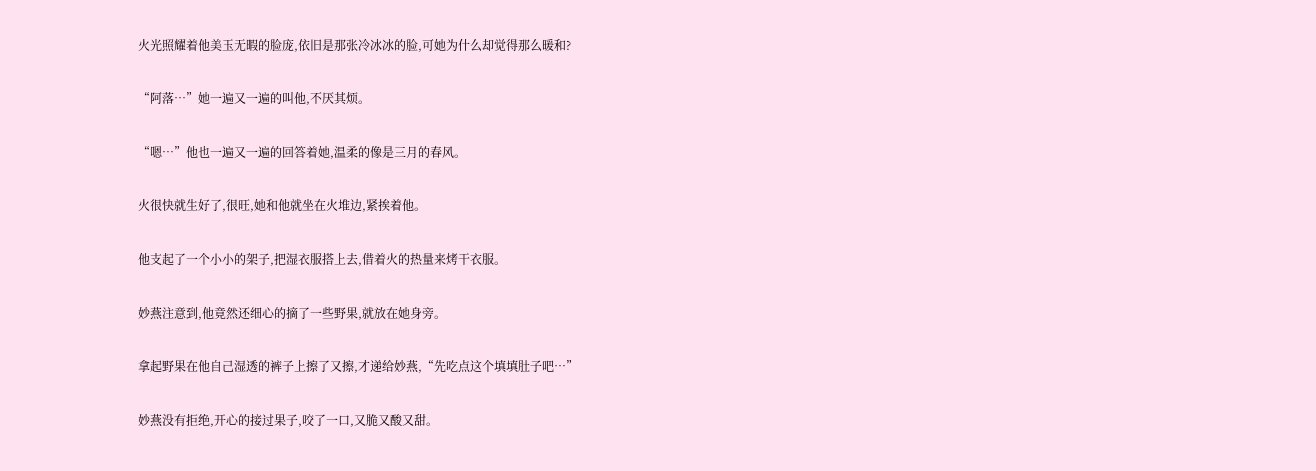火光照耀着他美玉无暇的脸庞,依旧是那张冷冰冰的脸,可她为什么却觉得那么暖和?

“阿落…”她一遍又一遍的叫他,不厌其烦。

“嗯…”他也一遍又一遍的回答着她,温柔的像是三月的春风。

火很快就生好了,很旺,她和他就坐在火堆边,紧挨着他。

他支起了一个小小的架子,把湿衣服搭上去,借着火的热量来烤干衣服。

妙燕注意到,他竟然还细心的摘了一些野果,就放在她身旁。

拿起野果在他自己湿透的裤子上擦了又擦,才递给妙燕,“先吃点这个填填肚子吧…”

妙燕没有拒绝,开心的接过果子,咬了一口,又脆又酸又甜。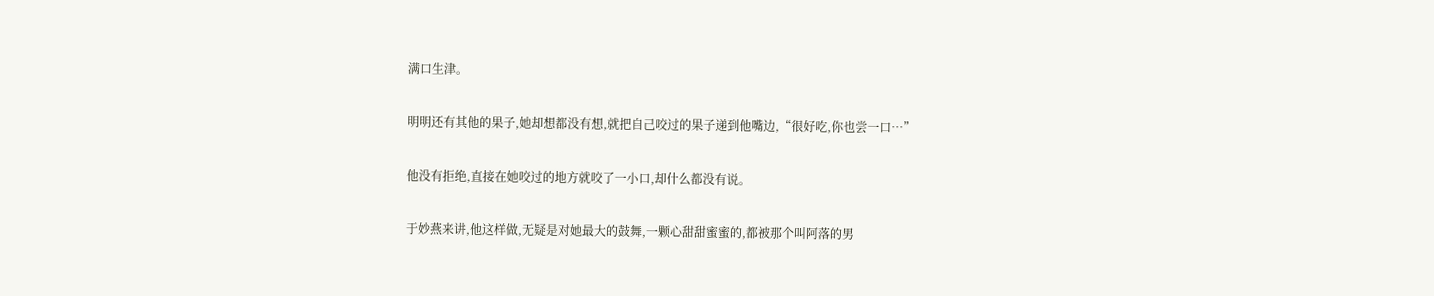满口生津。

明明还有其他的果子,她却想都没有想,就把自己咬过的果子递到他嘴边,“很好吃,你也尝一口…”

他没有拒绝,直接在她咬过的地方就咬了一小口,却什么都没有说。

于妙燕来讲,他这样做,无疑是对她最大的鼓舞,一颗心甜甜蜜蜜的,都被那个叫阿落的男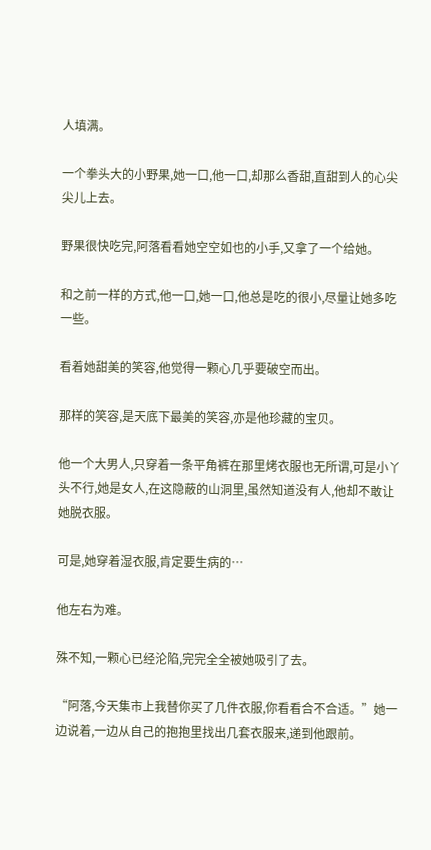人填满。

一个拳头大的小野果,她一口,他一口,却那么香甜,直甜到人的心尖尖儿上去。

野果很快吃完,阿落看看她空空如也的小手,又拿了一个给她。

和之前一样的方式,他一口,她一口,他总是吃的很小,尽量让她多吃一些。

看着她甜美的笑容,他觉得一颗心几乎要破空而出。

那样的笑容,是天底下最美的笑容,亦是他珍藏的宝贝。

他一个大男人,只穿着一条平角裤在那里烤衣服也无所谓,可是小丫头不行,她是女人,在这隐蔽的山洞里,虽然知道没有人,他却不敢让她脱衣服。

可是,她穿着湿衣服,肯定要生病的…

他左右为难。

殊不知,一颗心已经沦陷,完完全全被她吸引了去。

“阿落,今天集市上我替你买了几件衣服,你看看合不合适。”她一边说着,一边从自己的抱抱里找出几套衣服来,递到他跟前。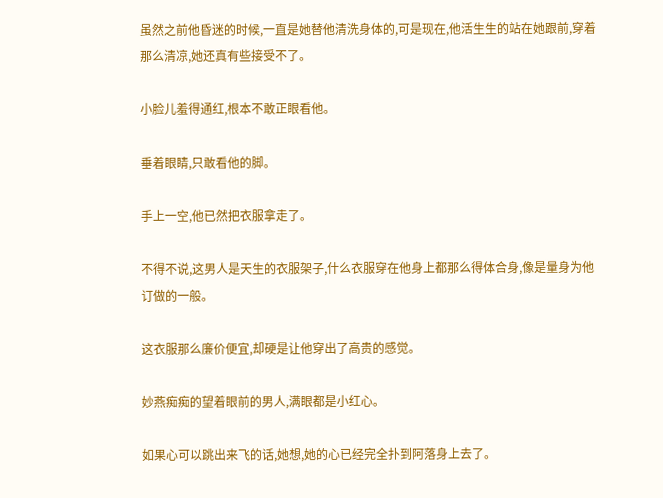虽然之前他昏迷的时候,一直是她替他清洗身体的,可是现在,他活生生的站在她跟前,穿着那么清凉,她还真有些接受不了。

小脸儿羞得通红,根本不敢正眼看他。

垂着眼睛,只敢看他的脚。

手上一空,他已然把衣服拿走了。

不得不说,这男人是天生的衣服架子,什么衣服穿在他身上都那么得体合身,像是量身为他订做的一般。

这衣服那么廉价便宜,却硬是让他穿出了高贵的感觉。

妙燕痴痴的望着眼前的男人,满眼都是小红心。

如果心可以跳出来飞的话,她想,她的心已经完全扑到阿落身上去了。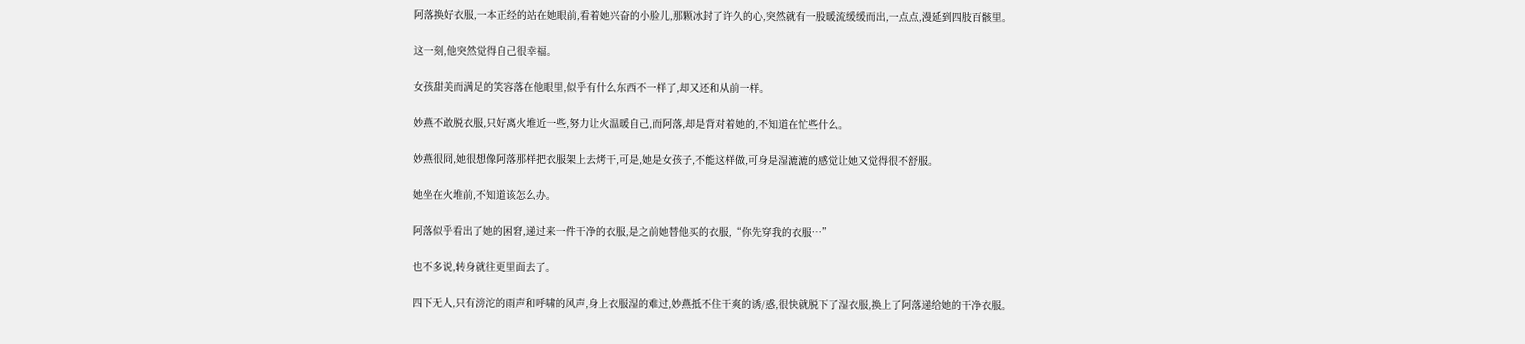阿落换好衣服,一本正经的站在她眼前,看着她兴奋的小脸儿,那颗冰封了许久的心,突然就有一股暖流缓缓而出,一点点,漫延到四肢百骸里。

这一刻,他突然觉得自己很幸福。

女孩甜美而满足的笑容落在他眼里,似乎有什么东西不一样了,却又还和从前一样。

妙燕不敢脱衣服,只好离火堆近一些,努力让火温暖自己,而阿落,却是背对着她的,不知道在忙些什么。

妙燕很冏,她很想像阿落那样把衣服架上去烤干,可是,她是女孩子,不能这样做,可身是湿漉漉的感觉让她又觉得很不舒服。

她坐在火堆前,不知道该怎么办。

阿落似乎看出了她的困窘,递过来一件干净的衣服,是之前她替他买的衣服,“你先穿我的衣服…”

也不多说,转身就往更里面去了。

四下无人,只有滂沱的雨声和呼啸的风声,身上衣服湿的难过,妙燕抵不住干爽的诱/惑,很快就脱下了湿衣服,换上了阿落递给她的干净衣服。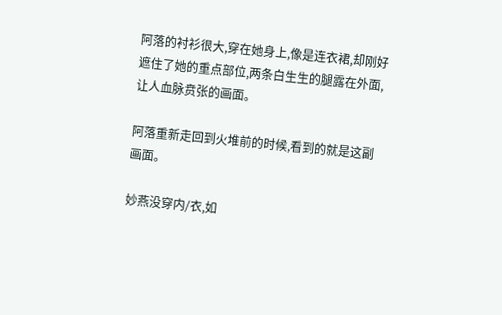阿落的衬衫很大,穿在她身上,像是连衣裙,却刚好遮住了她的重点部位,两条白生生的腿露在外面,让人血脉贲张的画面。

阿落重新走回到火堆前的时候,看到的就是这副画面。

妙燕没穿内/衣,如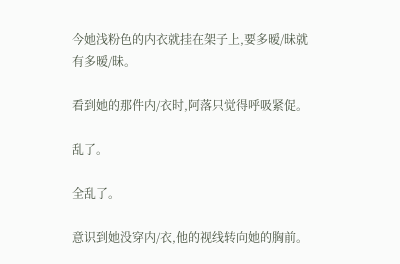今她浅粉色的内衣就挂在架子上,要多暧/昧就有多暧/昧。

看到她的那件内/衣时,阿落只觉得呼吸紧促。

乱了。

全乱了。

意识到她没穿内/衣,他的视线转向她的胸前。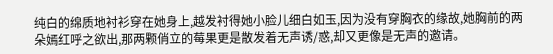纯白的绵质地衬衫穿在她身上,越发衬得她小脸儿细白如玉,因为没有穿胸衣的缘故,她胸前的两朵嫣红呼之欲出,那两颗俏立的莓果更是散发着无声诱/惑,却又更像是无声的邀请。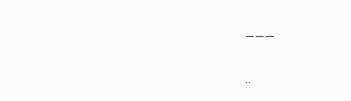―――

..